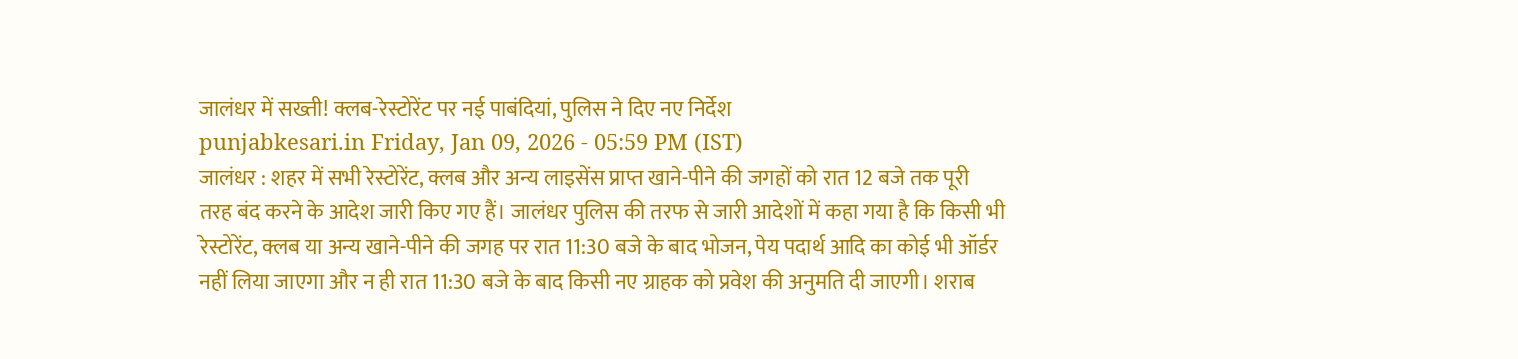जालंधर में सख्ती! क्लब-रेस्टोरेंट पर नई पाबंदियां, पुलिस ने दिए नए निर्देश
punjabkesari.in Friday, Jan 09, 2026 - 05:59 PM (IST)
जालंधर : शहर में सभी रेस्टोरेंट, क्लब और अन्य लाइसेंस प्राप्त खाने-पीने की जगहों को रात 12 बजे तक पूरी तरह बंद करने के आदेश जारी किए गए हैं। जालंधर पुलिस की तरफ से जारी आदेशों में कहा गया है कि किसी भी रेस्टोरेंट, क्लब या अन्य खाने-पीने की जगह पर रात 11:30 बजे के बाद भोजन, पेय पदार्थ आदि का कोई भी ऑर्डर नहीं लिया जाएगा और न ही रात 11:30 बजे के बाद किसी नए ग्राहक को प्रवेश की अनुमति दी जाएगी। शराब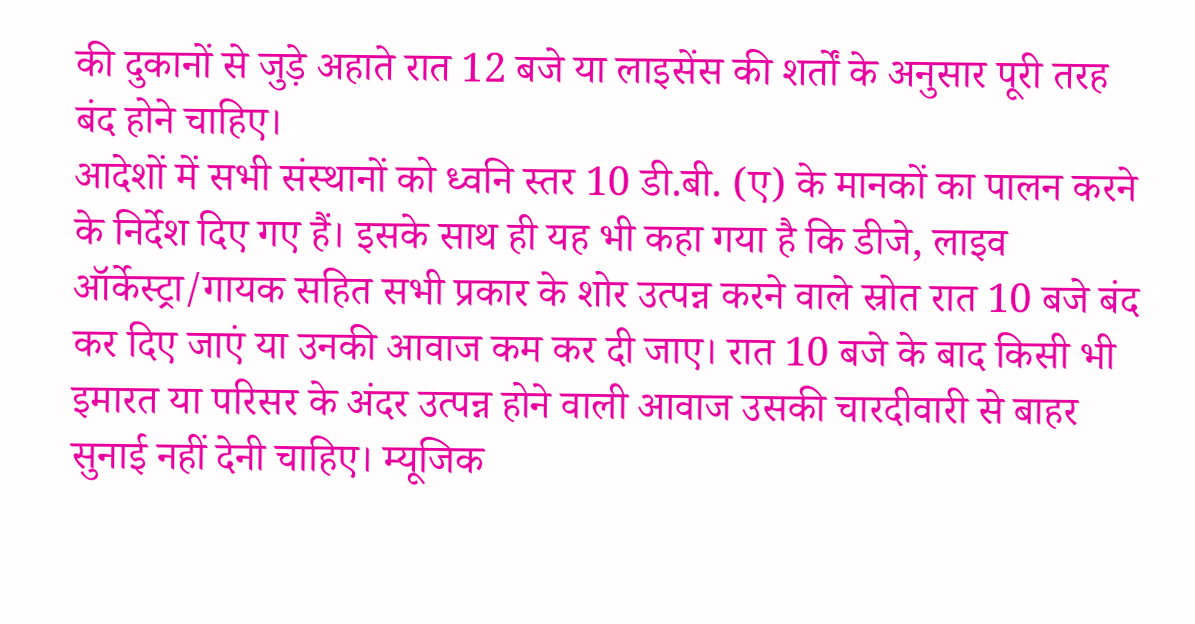की दुकानों से जुड़े अहाते रात 12 बजे या लाइसेंस की शर्तों के अनुसार पूरी तरह बंद होने चाहिए।
आदेशों में सभी संस्थानों को ध्वनि स्तर 10 डी.बी. (ए) के मानकों का पालन करने के निर्देश दिए गए हैं। इसके साथ ही यह भी कहा गया है कि डीजे, लाइव ऑर्केस्ट्रा/गायक सहित सभी प्रकार के शोर उत्पन्न करने वाले स्रोत रात 10 बजे बंद कर दिए जाएं या उनकी आवाज कम कर दी जाए। रात 10 बजे के बाद किसी भी इमारत या परिसर के अंदर उत्पन्न होने वाली आवाज उसकी चारदीवारी से बाहर सुनाई नहीं देनी चाहिए। म्यूजिक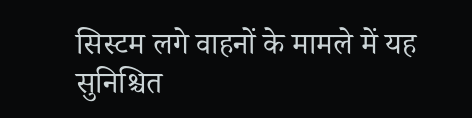सिस्टम लगे वाहनों के मामले में यह सुनिश्चित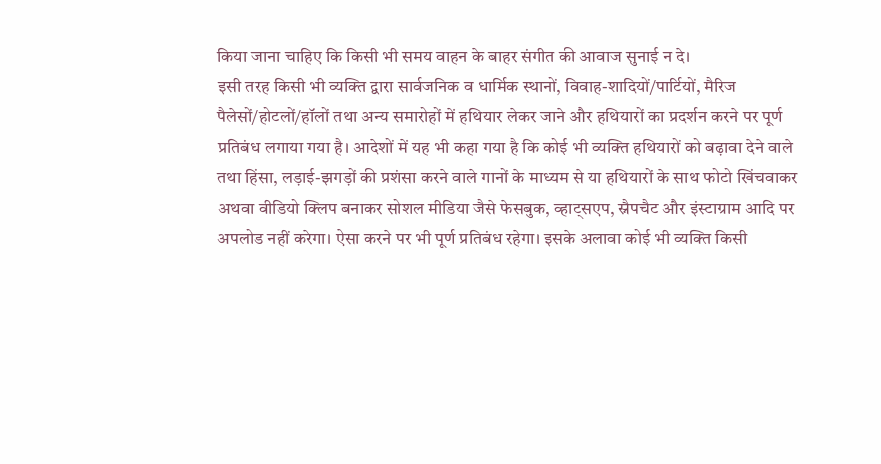किया जाना चाहिए कि किसी भी समय वाहन के बाहर संगीत की आवाज सुनाई न दे।
इसी तरह किसी भी व्यक्ति द्वारा सार्वजनिक व धार्मिक स्थानों, विवाह-शादियों/पार्टियों, मैरिज पैलेसों/होटलों/हॉलों तथा अन्य समारोहों में हथियार लेकर जाने और हथियारों का प्रदर्शन करने पर पूर्ण प्रतिबंध लगाया गया है। आदेशों में यह भी कहा गया है कि कोई भी व्यक्ति हथियारों को बढ़ावा देने वाले तथा हिंसा, लड़ाई-झगड़ों की प्रशंसा करने वाले गानों के माध्यम से या हथियारों के साथ फोटो खिंचवाकर अथवा वीडियो क्लिप बनाकर सोशल मीडिया जैसे फेसबुक, व्हाट्सएप, स्नैपचैट और इंस्टाग्राम आदि पर अपलोड नहीं करेगा। ऐसा करने पर भी पूर्ण प्रतिबंध रहेगा। इसके अलावा कोई भी व्यक्ति किसी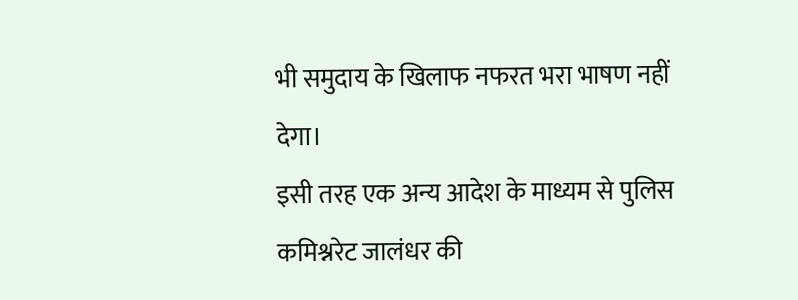भी समुदाय के खिलाफ नफरत भरा भाषण नहीं देगा।
इसी तरह एक अन्य आदेश के माध्यम से पुलिस कमिश्नरेट जालंधर की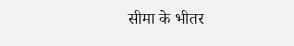सीमा के भीतर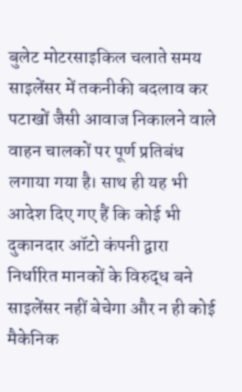बुलेट मोटरसाइकिल चलाते समय साइलेंसर में तकनीकी बदलाव कर पटाखों जैसी आवाज निकालने वाले वाहन चालकों पर पूर्ण प्रतिबंध लगाया गया है। साथ ही यह भी आदेश दिए गए हैं कि कोई भी दुकानदार ऑटो कंपनी द्वारा निर्धारित मानकों के विरुद्ध बने साइलेंसर नहीं बेचेगा और न ही कोई मैकेनिक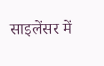साइलेंसर में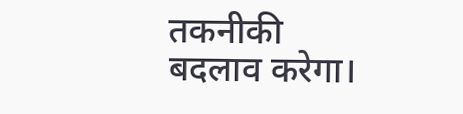तकनीकी बदलाव करेगा।